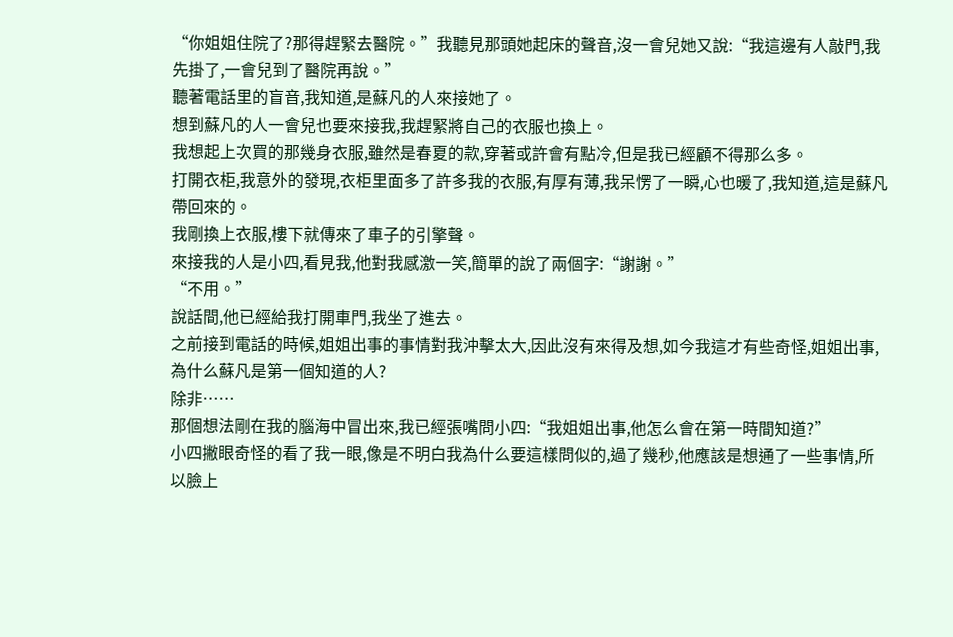“你姐姐住院了?那得趕緊去醫院。”我聽見那頭她起床的聲音,沒一會兒她又說:“我這邊有人敲門,我先掛了,一會兒到了醫院再說。”
聽著電話里的盲音,我知道,是蘇凡的人來接她了。
想到蘇凡的人一會兒也要來接我,我趕緊將自己的衣服也換上。
我想起上次買的那幾身衣服,雖然是春夏的款,穿著或許會有點冷,但是我已經顧不得那么多。
打開衣柜,我意外的發現,衣柜里面多了許多我的衣服,有厚有薄,我呆愣了一瞬,心也暖了,我知道,這是蘇凡帶回來的。
我剛換上衣服,樓下就傳來了車子的引擎聲。
來接我的人是小四,看見我,他對我感激一笑,簡單的說了兩個字:“謝謝。”
“不用。”
說話間,他已經給我打開車門,我坐了進去。
之前接到電話的時候,姐姐出事的事情對我沖擊太大,因此沒有來得及想,如今我這才有些奇怪,姐姐出事,為什么蘇凡是第一個知道的人?
除非……
那個想法剛在我的腦海中冒出來,我已經張嘴問小四:“我姐姐出事,他怎么會在第一時間知道?”
小四撇眼奇怪的看了我一眼,像是不明白我為什么要這樣問似的,過了幾秒,他應該是想通了一些事情,所以臉上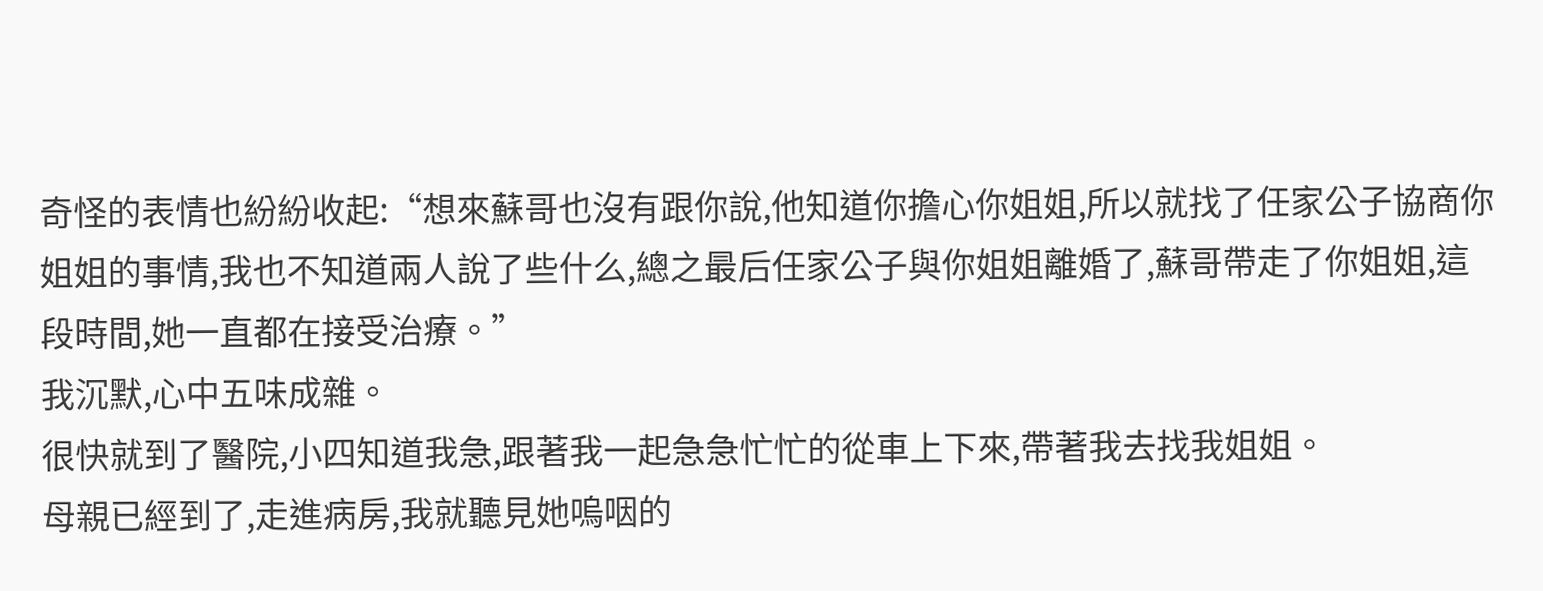奇怪的表情也紛紛收起:“想來蘇哥也沒有跟你說,他知道你擔心你姐姐,所以就找了任家公子協商你姐姐的事情,我也不知道兩人說了些什么,總之最后任家公子與你姐姐離婚了,蘇哥帶走了你姐姐,這段時間,她一直都在接受治療。”
我沉默,心中五味成雜。
很快就到了醫院,小四知道我急,跟著我一起急急忙忙的從車上下來,帶著我去找我姐姐。
母親已經到了,走進病房,我就聽見她嗚咽的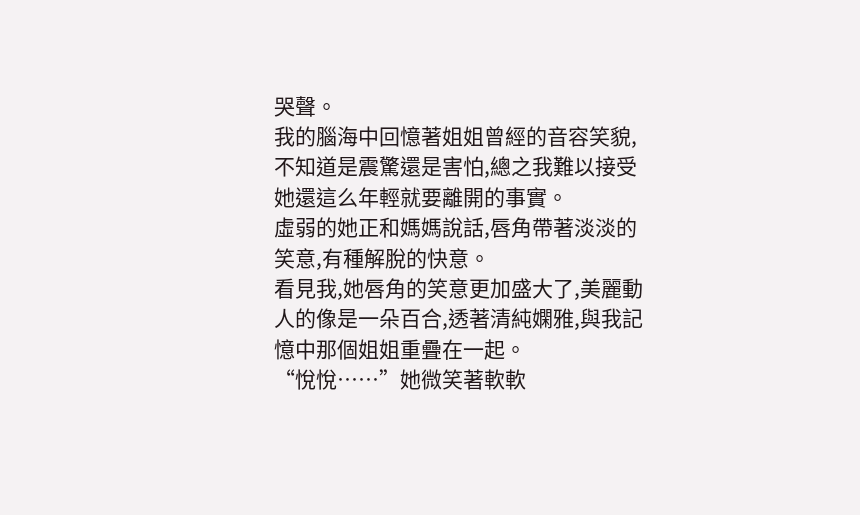哭聲。
我的腦海中回憶著姐姐曾經的音容笑貌,不知道是震驚還是害怕,總之我難以接受她還這么年輕就要離開的事實。
虛弱的她正和媽媽說話,唇角帶著淡淡的笑意,有種解脫的快意。
看見我,她唇角的笑意更加盛大了,美麗動人的像是一朵百合,透著清純嫻雅,與我記憶中那個姐姐重疊在一起。
“悅悅……”她微笑著軟軟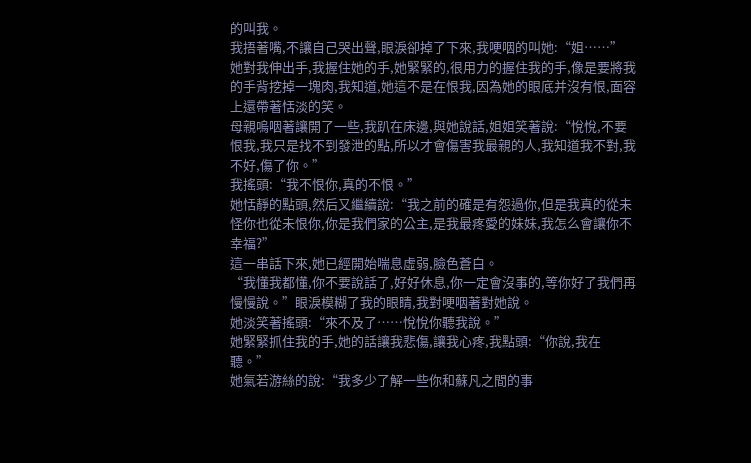的叫我。
我捂著嘴,不讓自己哭出聲,眼淚卻掉了下來,我哽咽的叫她:“姐……”
她對我伸出手,我握住她的手,她緊緊的,很用力的握住我的手,像是要將我的手背挖掉一塊肉,我知道,她這不是在恨我,因為她的眼底并沒有恨,面容上還帶著恬淡的笑。
母親嗚咽著讓開了一些,我趴在床邊,與她說話,姐姐笑著說:“悅悅,不要恨我,我只是找不到發泄的點,所以才會傷害我最親的人,我知道我不對,我不好,傷了你。”
我搖頭:“我不恨你,真的不恨。”
她恬靜的點頭,然后又繼續說:“我之前的確是有怨過你,但是我真的從未怪你也從未恨你,你是我們家的公主,是我最疼愛的妹妹,我怎么會讓你不幸福?”
這一串話下來,她已經開始喘息虛弱,臉色蒼白。
“我懂我都懂,你不要說話了,好好休息,你一定會沒事的,等你好了我們再慢慢說。”眼淚模糊了我的眼睛,我對哽咽著對她說。
她淡笑著搖頭:“來不及了……悅悅你聽我說。”
她緊緊抓住我的手,她的話讓我悲傷,讓我心疼,我點頭:“你說,我在聽。”
她氣若游絲的說:“我多少了解一些你和蘇凡之間的事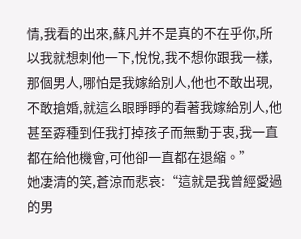情,我看的出來,蘇凡并不是真的不在乎你,所以我就想刺他一下,悅悅,我不想你跟我一樣,那個男人,哪怕是我嫁給別人,他也不敢出現,不敢搶婚,就這么眼睜睜的看著我嫁給別人,他甚至孬種到任我打掉孩子而無動于衷,我一直都在給他機會,可他卻一直都在退縮。”
她凄清的笑,蒼涼而悲哀:“這就是我曾經愛過的男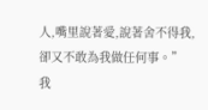人,嘴里說著愛,說著舍不得我,卻又不敢為我做任何事。”
我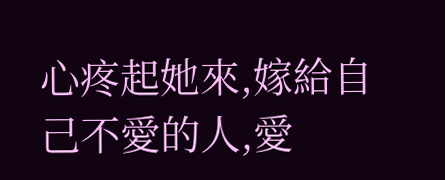心疼起她來,嫁給自己不愛的人,愛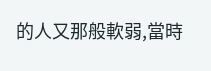的人又那般軟弱,當時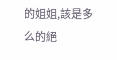的姐姐,該是多么的絕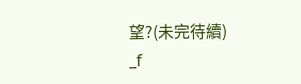望?(未完待續)
_f